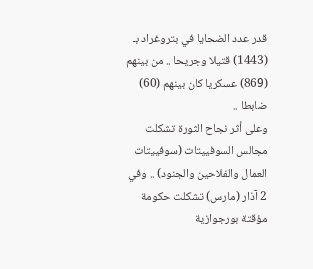قدر عدد الضحايا في بتروغراد بـ (1443) قتيلا وجريحا .. من بينهم (869) عسكريا كان بينهم (60) ضابطا ..
وعلى أثر نجاح الثورة تشكلت مجالس السوفييتات (سوفييتات العمال والفلاحين والجنود) .. وفي 2 آذار (مارس) تشكلت حكومة مؤقتة بورجوازية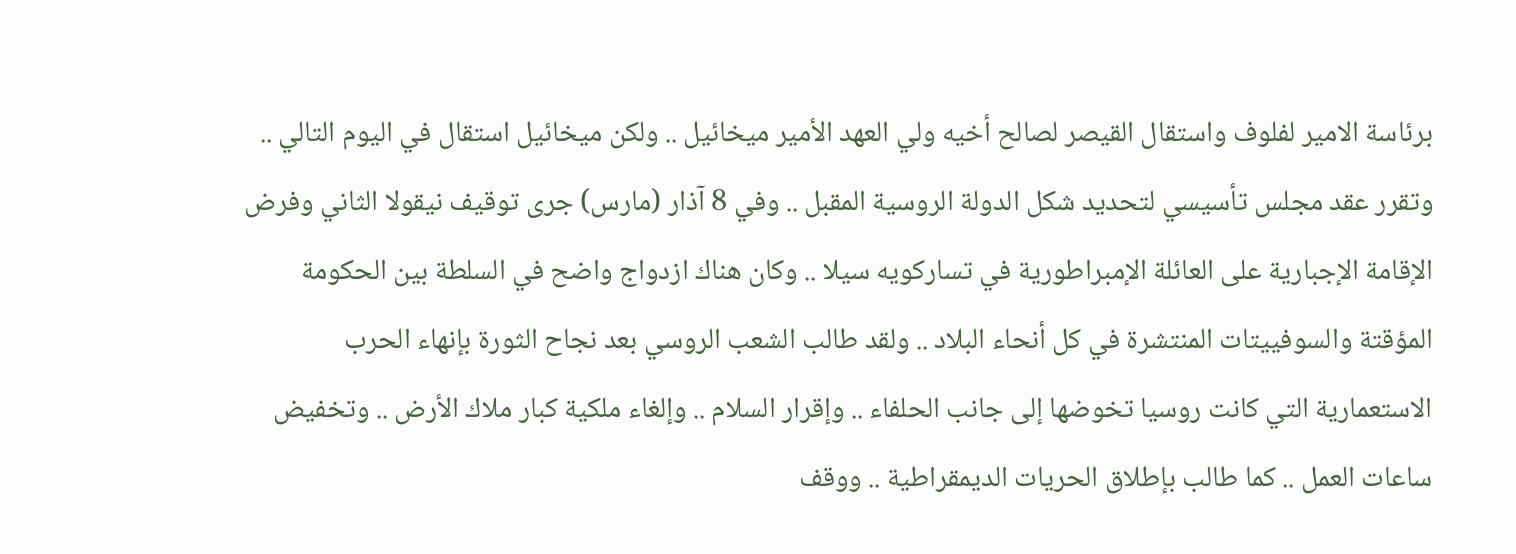برئاسة الامير لفلوف واستقال القيصر لصالح أخيه ولي العهد الأمير ميخائيل .. ولكن ميخائيل استقال في اليوم التالي .. وتقرر عقد مجلس تأسيسي لتحديد شكل الدولة الروسية المقبل .. وفي 8 آذار (مارس) جرى توقيف نيقولا الثاني وفرض الإقامة الإجبارية على العائلة الإمبراطورية في تساركويه سيلا .. وكان هناك ازدواج واضح في السلطة بين الحكومة المؤقتة والسوفييتات المنتشرة في كل أنحاء البلاد .. ولقد طالب الشعب الروسي بعد نجاح الثورة بإنهاء الحرب الاستعمارية التي كانت روسيا تخوضها إلى جانب الحلفاء .. وإقرار السلام .. وإلغاء ملكية كبار ملاك الأرض .. وتخفيض ساعات العمل .. كما طالب بإطلاق الحريات الديمقراطية .. ووقف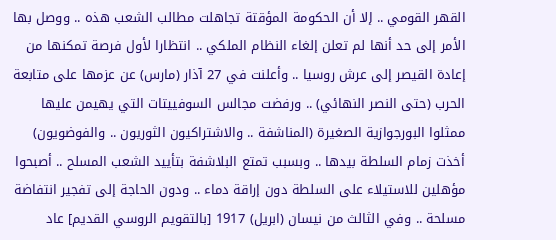القهر القومي .. إلا أن الحكومة المؤقتة تجاهلت مطالب الشعب هذه .. ووصل بها الأمر إلى حد أنها لم تعلن إلغاء النظام الملكي .. انتظارا لأول فرصة تمكنها من إعادة القيصر إلى عرش روسيا .. وأعلنت في 27 آذار (مارس) عن عزمها على متابعة الحرب (حتى النصر النهائي) .. ورفضت مجالس السوفييتات التي يهيمن عليها ممثلوا البورجوازية الصغيرة (المناشفة .. والاشتراكيون الثوريون .. والفوضويون) أخذت زمام السلطة بيدها .. وبسبب تمتع البلاشفة بتأييد الشعب المسلح .. أصبحوا مؤهلين للاستيلاء على السلطة دون إراقة دماء .. ودون الحاجة إلى تفجير انتفاضة مسلحة .. وفي الثالث من نيسان (ابريل) 1917 [بالتقويم الروسي القديم] عاد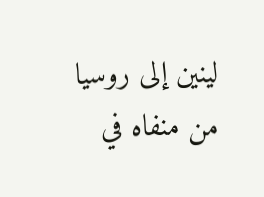لينين إلى روسيا من منفاه في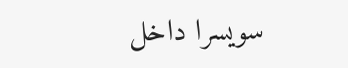سويسرا داخل